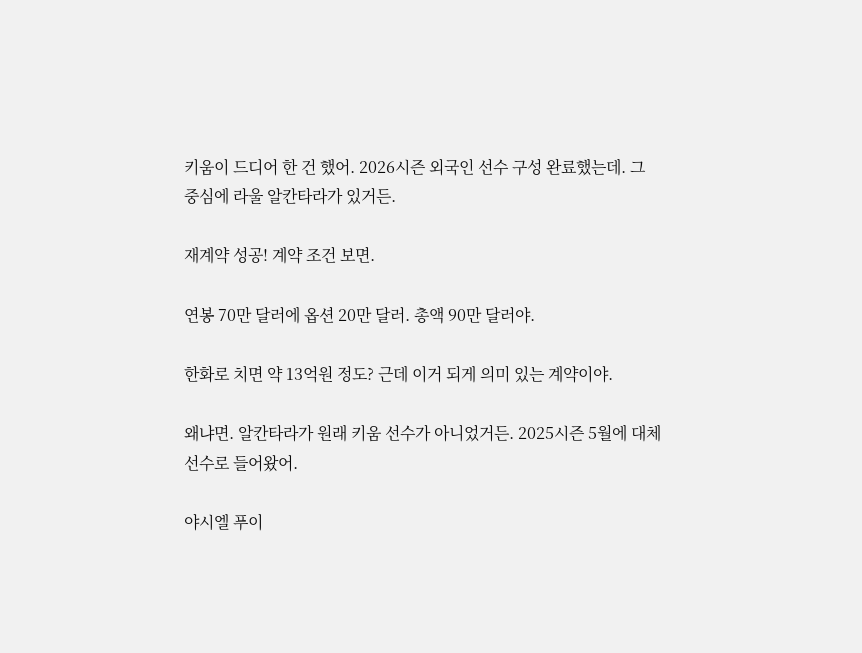키움이 드디어 한 건 했어. 2026시즌 외국인 선수 구성 완료했는데. 그 중심에 라울 알칸타라가 있거든.

재계약 성공! 계약 조건 보면.

연봉 70만 달러에 옵션 20만 달러. 총액 90만 달러야.

한화로 치면 약 13억원 정도? 근데 이거 되게 의미 있는 계약이야.

왜냐면. 알칸타라가 원래 키움 선수가 아니었거든. 2025시즌 5월에 대체 선수로 들어왔어.

야시엘 푸이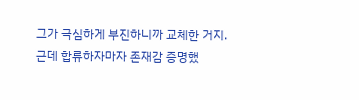그가 극심하게 부진하니까 교체한 거지. 근데 합류하자마자 존재감 증명했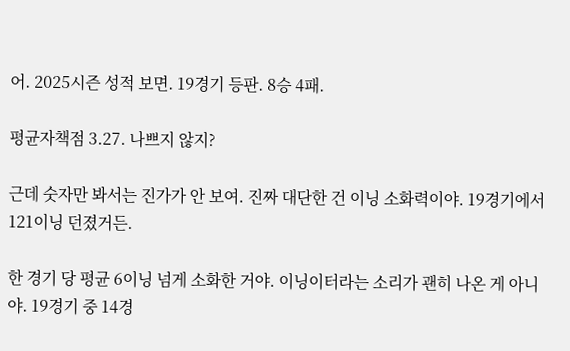어. 2025시즌 성적 보면. 19경기 등판. 8승 4패.

평균자책점 3.27. 나쁘지 않지?

근데 숫자만 봐서는 진가가 안 보여. 진짜 대단한 건 이닝 소화력이야. 19경기에서 121이닝 던졌거든.

한 경기 당 평균 6이닝 넘게 소화한 거야. 이닝이터라는 소리가 괜히 나온 게 아니야. 19경기 중 14경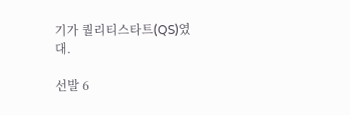기가 퀄리티스타트(QS)였대.

선발 6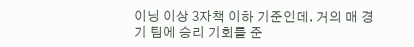이닝 이상 3자책 이하 기준인데. 거의 매 경기 팀에 승리 기회를 준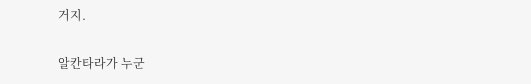거지.

알칸타라가 누군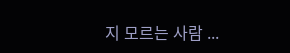지 모르는 사람 ...